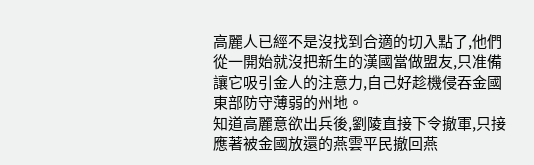高麗人已經不是沒找到合適的切入點了,他們從一開始就沒把新生的漢國當做盟友,只准備讓它吸引金人的注意力,自己好趁機侵吞金國東部防守薄弱的州地。
知道高麗意欲出兵後,劉陵直接下令撤軍,只接應著被金國放還的燕雲平民撤回燕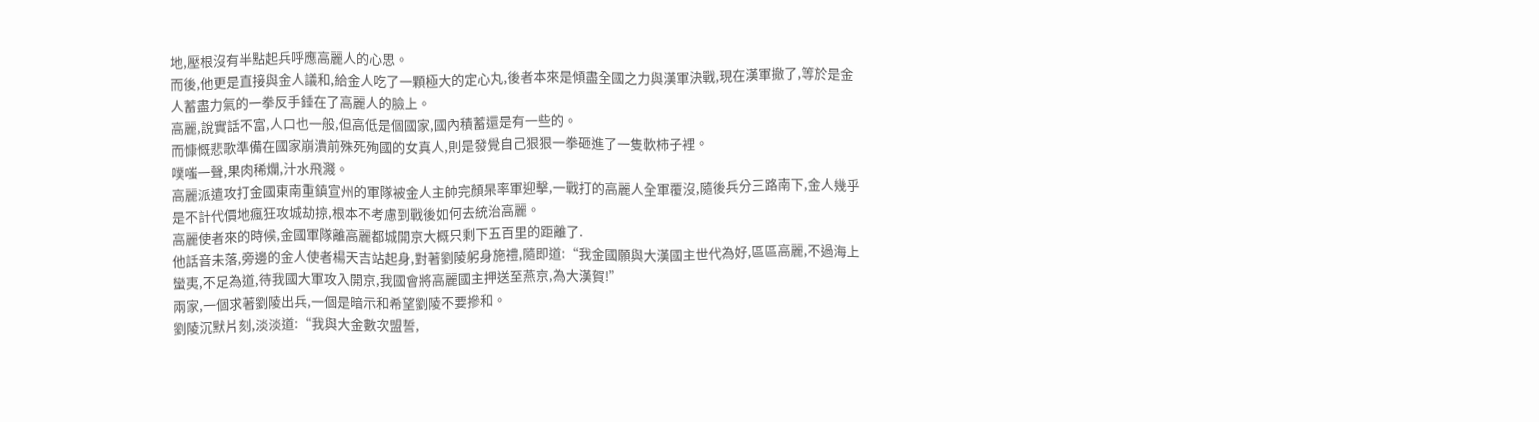地,壓根沒有半點起兵呼應高麗人的心思。
而後,他更是直接與金人議和,給金人吃了一顆極大的定心丸,後者本來是傾盡全國之力與漢軍決戰,現在漢軍撤了,等於是金人蓄盡力氣的一拳反手錘在了高麗人的臉上。
高麗,說實話不富,人口也一般,但高低是個國家,國內積蓄還是有一些的。
而慷慨悲歌準備在國家崩潰前殊死殉國的女真人,則是發覺自己狠狠一拳砸進了一隻軟柿子裡。
噗嗤一聲,果肉稀爛,汁水飛濺。
高麗派遣攻打金國東南重鎮宣州的軍隊被金人主帥完顏杲率軍迎擊,一戰打的高麗人全軍覆沒,隨後兵分三路南下,金人幾乎是不計代價地瘋狂攻城劫掠,根本不考慮到戰後如何去統治高麗。
高麗使者來的時候,金國軍隊離高麗都城開京大概只剩下五百里的距離了.
他話音未落,旁邊的金人使者楊天吉站起身,對著劉陵躬身施禮,隨即道:“我金國願與大漢國主世代為好,區區高麗,不過海上蠻夷,不足為道,待我國大軍攻入開京,我國會將高麗國主押送至燕京,為大漢賀!”
兩家,一個求著劉陵出兵,一個是暗示和希望劉陵不要摻和。
劉陵沉默片刻,淡淡道:“我與大金數次盟誓,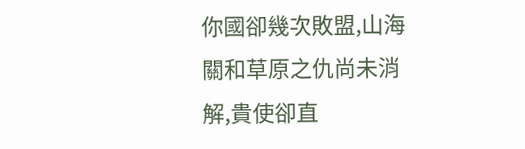你國卻幾次敗盟,山海關和草原之仇尚未消解,貴使卻直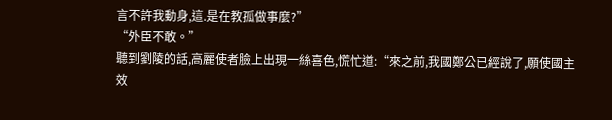言不許我動身,這.是在教孤做事麼?”
“外臣不敢。”
聽到劉陵的話,高麗使者臉上出現一絲喜色,慌忙道:“來之前,我國鄭公已經說了,願使國主效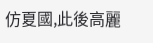仿夏國,此後高麗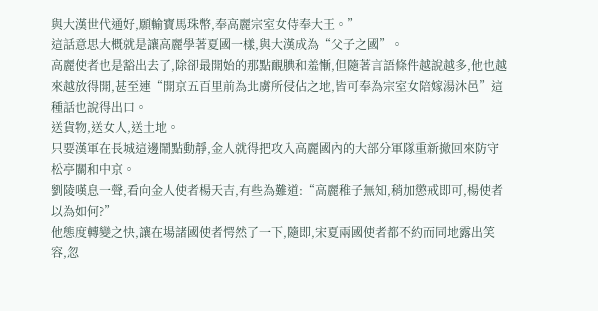與大漢世代通好,願輸寶馬珠幣,奉高麗宗室女侍奉大王。”
這話意思大概就是讓高麗學著夏國一樣,與大漢成為“父子之國”。
高麗使者也是豁出去了,除卻最開始的那點靦腆和羞慚,但隨著言語條件越說越多,他也越來越放得開,甚至連“開京五百里前為北虜所侵佔之地,皆可奉為宗室女陪嫁湯沐邑”這種話也說得出口。
送貨物,送女人,送土地。
只要漢軍在長城這邊鬧點動靜,金人就得把攻入高麗國內的大部分軍隊重新撤回來防守松亭關和中京。
劉陵嘆息一聲,看向金人使者楊天吉,有些為難道:“高麗稚子無知,稍加懲戒即可,楊使者以為如何?”
他態度轉變之快,讓在場諸國使者愕然了一下,隨即,宋夏兩國使者都不約而同地露出笑容,忽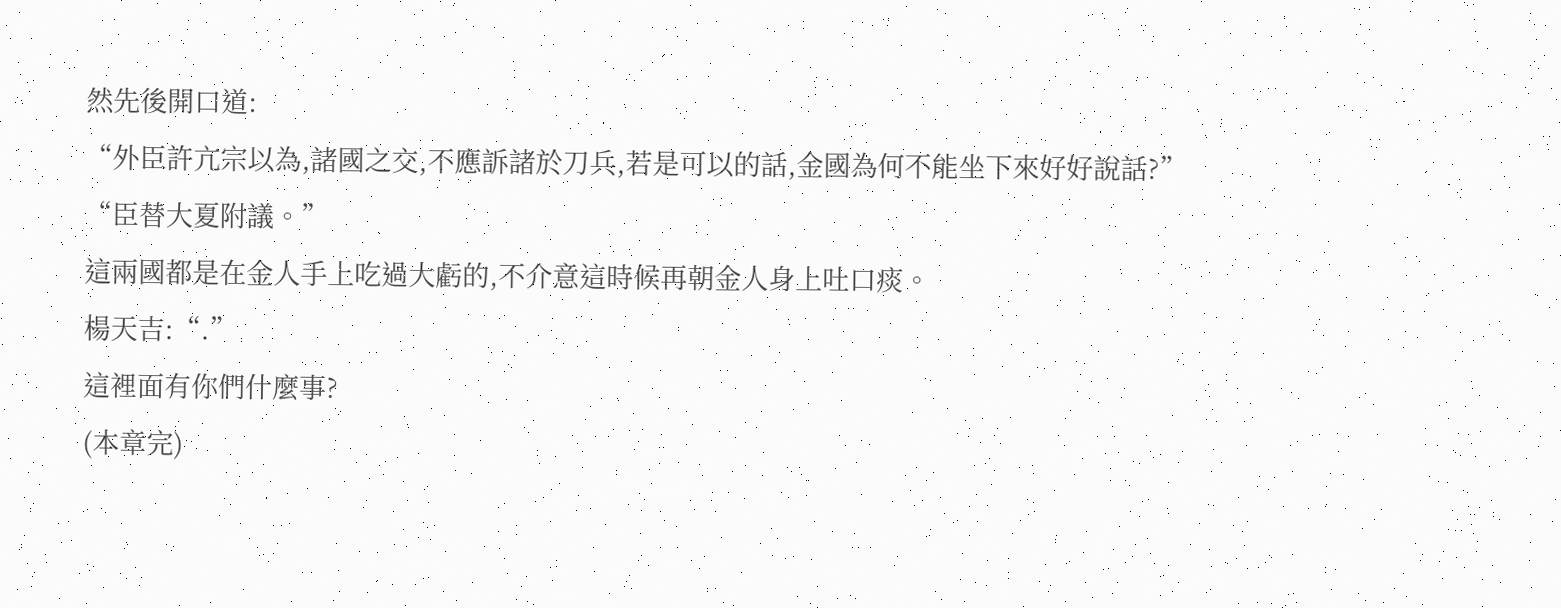然先後開口道:
“外臣許亢宗以為,諸國之交,不應訴諸於刀兵,若是可以的話,金國為何不能坐下來好好說話?”
“臣替大夏附議。”
這兩國都是在金人手上吃過大虧的,不介意這時候再朝金人身上吐口痰。
楊天吉:“.”
這裡面有你們什麼事?
(本章完)